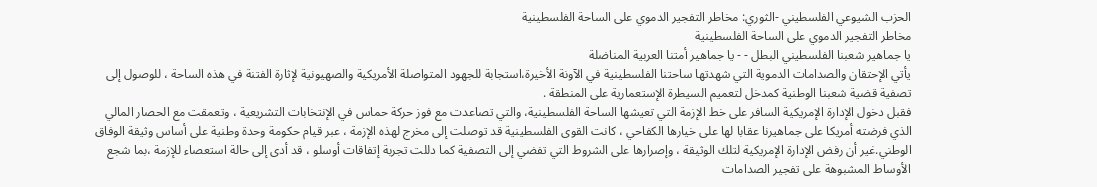الحزب الشيوعي الفلسطيني -الثوري: مخاطر التفجير الدموي على الساحة الفلسطينية
مخاطر التفجير الدموي على الساحة الفلسطينية
يا جماهير شعبنا الفلسطيني البطل - - يا جماهير أمتنا العربية المناضلة
يأتي الإحتقان والصدامات الدموية التي شهدتها ساحتنا الفلسطينية في الآونة الأخيرة،استجابة للجهود المتواصلة الأمريكية والصهيونية لإثارة الفتنة في هذه الساحة ، للوصول إلى تصفية قضية شعبنا الوطنية كمدخل لتعميم السيطرة الإستعمارية على المنطقة .
فقبل دخول الإدارة الإمريكية السافر على خط الإزمة التي تعيشها الساحة الفلسطينية، والتي تصاعدت مع فوز حركة حماس في الإنتخابات التشريعية ، وتعمقت مع الحصار المالي الذي فرضته أمريكا على جماهيرنا عقابا لها على خيارها الكفاحي ، كانت القوى الفلسطينية قد توصلت إلى مخرج لهذه الإزمة ، عبر قيام حكومة وحدة وطنية على أساس وثيقة الوفاق الوطني.غير أن رفض الإدارة الإمريكية لتلك الوثيقة ، وإصرارها على الشروط التي تفضي إلى التصفية كما دللت تجربة إتفاقات أوسلو ، قد أدى إلى حالة استعصاء للإزمة ،بما شجع الأوساط المشبوهة على تفجير الصدامات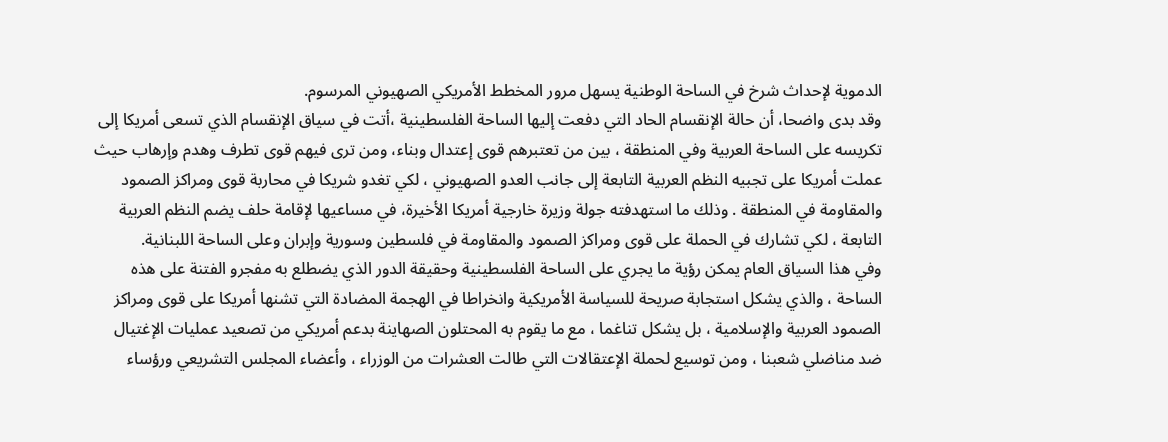الدموية لإحداث شرخ في الساحة الوطنية يسهل مرور المخطط الأمريكي الصهيوني المرسوم.
وقد بدى واضحا، أن حالة الإنقسام الحاد التي دفعت إليها الساحة الفلسطينية ،أتت في سياق الإنقسام الذي تسعى أمريكا إلى تكريسه على الساحة العربية وفي المنطقة ، بين من تعتبرهم قوى إعتدال وبناء، ومن ترى فيهم قوى تطرف وهدم وإرهاب حيث عملت أمريكا على تجبيه النظم العربية التابعة إلى جانب العدو الصهيوني ، لكي تغدو شريكا في محاربة قوى ومراكز الصمود والمقاومة في المنطقة . وذلك ما استهدفته جولة وزيرة خارجية أمريكا الأخيرة، في مساعيها لإقامة حلف يضم النظم العربية التابعة ، لكي تشارك في الحملة على قوى ومراكز الصمود والمقاومة في فلسطين وسورية وإبران وعلى الساحة اللبنانية.
وفي هذا السياق العام يمكن رؤية ما يجري على الساحة الفلسطينية وحقيقة الدور الذي يضطلع به مفجرو الفتنة على هذه الساحة ، والذي يشكل استجابة صريحة للسياسة الأمريكية وانخراطا في الهجمة المضادة التي تشنها أمريكا على قوى ومراكز الصمود العربية والإسلامية ، بل يشكل تناغما ، مع ما يقوم به المحتلون الصهاينة بدعم أمريكي من تصعيد عمليات الإغتيال ضد مناضلي شعبنا ، ومن توسيع لحملة الإعتقالات التي طالت العشرات من الوزراء ، وأعضاء المجلس التشريعي ورؤساء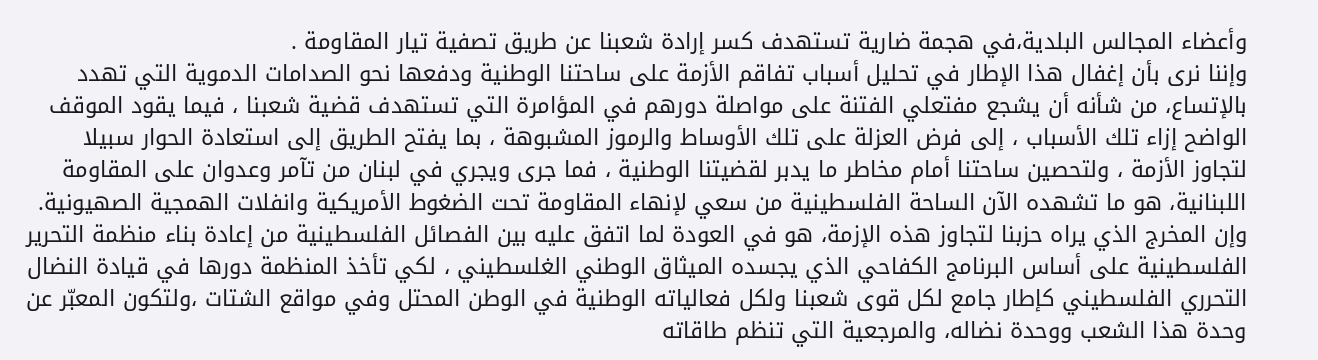وأعضاء المجالس البلدية،في هجمة ضارية تستهدف كسر إرادة شعبنا عن طريق تصفية تيار المقاومة .
وإننا نرى بأن إغفال هذا الإطار في تحليل أسباب تفاقم الأزمة على ساحتنا الوطنية ودفعها نحو الصدامات الدموية التي تهدد بالإتساع، من شأنه أن يشجع مفتعلي الفتنة على مواصلة دورهم في المؤامرة التي تستهدف قضية شعبنا ، فيما يقود الموقف الواضح إزاء تلك الأسباب ، إلى فرض العزلة على تلك الأوساط والرموز المشبوهة ، بما يفتح الطريق إلى استعادة الحوار سبيلا لتجاوز الأزمة ، ولتحصين ساحتنا أمام مخاطر ما يدبر لقضيتنا الوطنية ، فما جرى ويجري في لبنان من تآمر وعدوان على المقاومة اللبنانية، هو ما تشهده الآن الساحة الفلسطينية من سعي لإنهاء المقاومة تحت الضغوط الأمريكية وانفلات الهمجية الصهيونية.
وإن المخرج الذي يراه حزبنا لتجاوز هذه الإزمة، هو في العودة لما اتفق عليه بين الفصائل الفلسطينية من إعادة بناء منظمة التحرير الفلسطينية على أساس البرنامج الكفاحي الذي يجسده الميثاق الوطني الغلسطيني ، لكي تأخذ المنظمة دورها في قيادة النضال التحرري الفلسطيني كإطار جامع لكل قوى شعبنا ولكل فعالياته الوطنية في الوطن المحتل وفي مواقع الشتات ،ولتكون المعبّر عن وحدة هذا الشعب ووحدة نضاله، والمرجعية التي تنظم طاقاته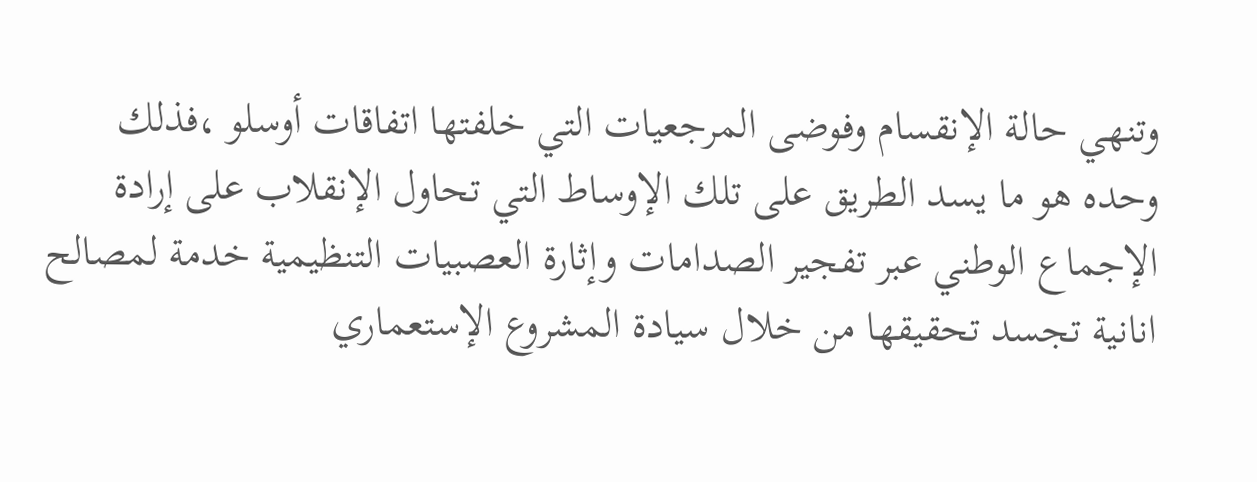وتنهي حالة الإنقسام وفوضى المرجعيات التي خلفتها اتفاقات أوسلو ،فذلك وحده هو ما يسد الطريق على تلك الإوساط التي تحاول الإنقلاب على إرادة الإجماع الوطني عبر تفجير الصدامات وإثارة العصبيات التنظيمية خدمة لمصالح انانية تجسد تحقيقها من خلال سيادة المشروع الإستعماري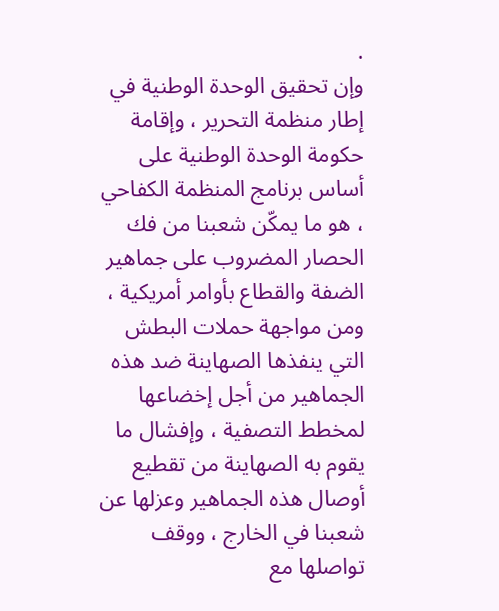.
وإن تحقيق الوحدة الوطنية في إطار منظمة التحرير ، وإقامة حكومة الوحدة الوطنية على أساس برنامج المنظمة الكفاحي ، هو ما يمكّن شعبنا من فك الحصار المضروب على جماهير الضفة والقطاع بأوامر أمريكية ، ومن مواجهة حملات البطش التي ينفذها الصهاينة ضد هذه الجماهير من أجل إخضاعها لمخطط التصفية ، وإفشال ما يقوم به الصهاينة من تقطيع أوصال هذه الجماهير وعزلها عن شعبنا في الخارج ، ووقف تواصلها مع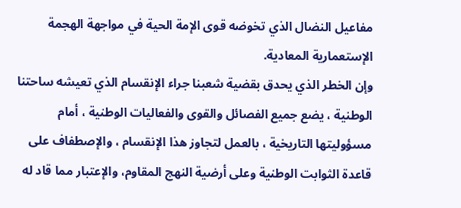مفاعيل النضال الذي تخوضه قوى الإمة الحية في مواجهة الهجمة الإستعمارية المعادية.
وإن الخطر الذي يحدق بقضية شعبنا جراء الإنقسام الذي تعيشه ساحتنا الوطنية ، يضع جميع الفصائل والقوى والفعاليات الوطنية ، أمام مسؤوليتها التاريخية ، بالعمل لتجاوز هذا الإنقسام ، والإصطفاف على قاعدة الثوابت الوطنية وعلى أرضية النهج المقاوم، والإعتبار مما قاد له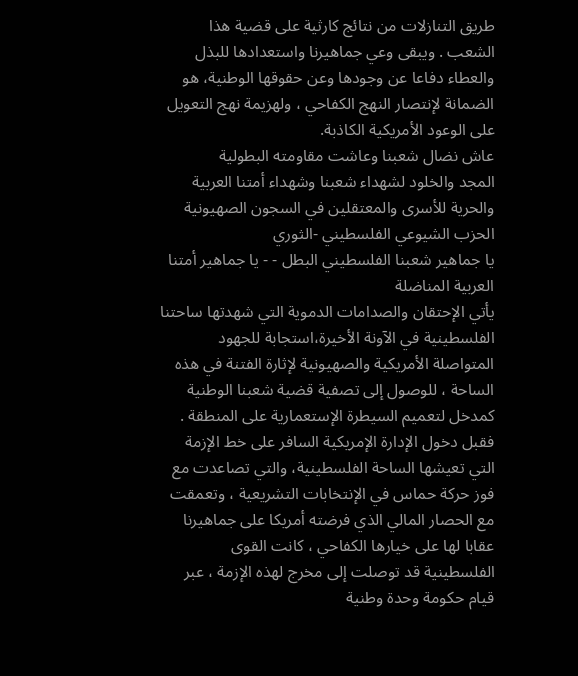طريق التنازلات من نتائج كارثية على قضية هذا الشعب . ويبقى وعي جماهيرنا واستعدادها للبذل والعطاء دفاعا عن وجودها وعن حقوقها الوطنية، هو الضمانة لإنتصار النهج الكفاحي ، ولهزيمة نهج التعويل على الوعود الأمريكية الكاذبة.
عاش نضال شعبنا وعاشت مقاومته البطولية
المجد والخلود لشهداء شعبنا وشهداء أمتنا العربية
والحرية للأسرى والمعتقلين في السجون الصهيونية
الحزب الشيوعي الفلسطيني -الثوري
يا جماهير شعبنا الفلسطيني البطل - - يا جماهير أمتنا العربية المناضلة
يأتي الإحتقان والصدامات الدموية التي شهدتها ساحتنا الفلسطينية في الآونة الأخيرة،استجابة للجهود المتواصلة الأمريكية والصهيونية لإثارة الفتنة في هذه الساحة ، للوصول إلى تصفية قضية شعبنا الوطنية كمدخل لتعميم السيطرة الإستعمارية على المنطقة .
فقبل دخول الإدارة الإمريكية السافر على خط الإزمة التي تعيشها الساحة الفلسطينية، والتي تصاعدت مع فوز حركة حماس في الإنتخابات التشريعية ، وتعمقت مع الحصار المالي الذي فرضته أمريكا على جماهيرنا عقابا لها على خيارها الكفاحي ، كانت القوى الفلسطينية قد توصلت إلى مخرج لهذه الإزمة ، عبر قيام حكومة وحدة وطنية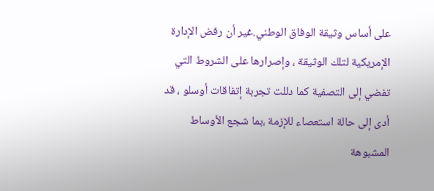على أساس وثيقة الوفاق الوطني.غير أن رفض الإدارة الإمريكية لتلك الوثيقة ، وإصرارها على الشروط التي تفضي إلى التصفية كما دللت تجربة إتفاقات أوسلو ، قد أدى إلى حالة استعصاء للإزمة ،بما شجع الأوساط المشبوهة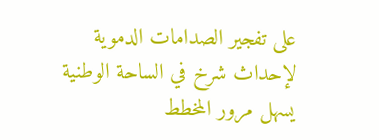على تفجير الصدامات الدموية لإحداث شرخ في الساحة الوطنية يسهل مرور المخطط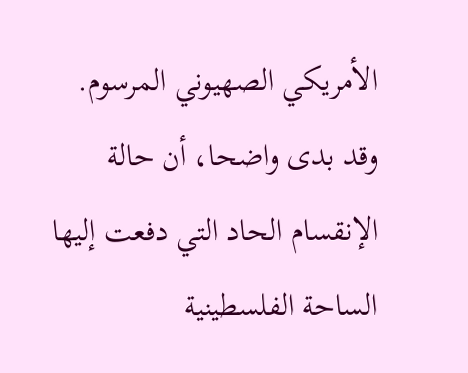الأمريكي الصهيوني المرسوم.
وقد بدى واضحا، أن حالة الإنقسام الحاد التي دفعت إليها الساحة الفلسطينية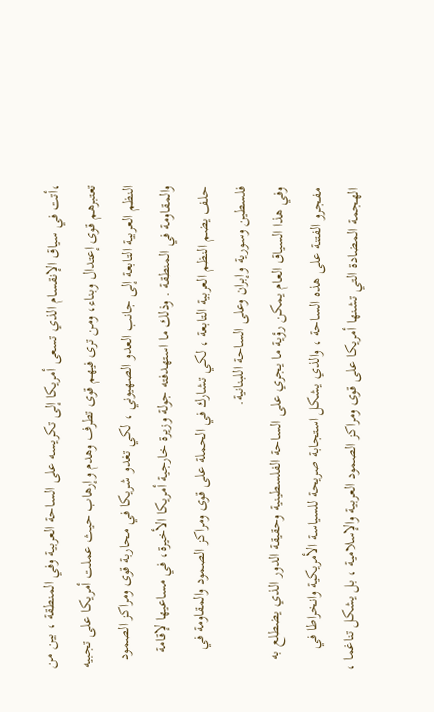،أتت في سياق الإنقسام الذي تسعى أمريكا إلى تكريسه على الساحة العربية وفي المنطقة ، بين من تعتبرهم قوى إعتدال وبناء، ومن ترى فيهم قوى تطرف وهدم وإرهاب حيث عملت أمريكا على تجبيه النظم العربية التابعة إلى جانب العدو الصهيوني ، لكي تغدو شريكا في محاربة قوى ومراكز الصمود والمقاومة في المنطقة . وذلك ما استهدفته جولة وزيرة خارجية أمريكا الأخيرة، في مساعيها لإقامة حلف يضم النظم العربية التابعة ، لكي تشارك في الحملة على قوى ومراكز الصمود والمقاومة في فلسطين وسورية وإبران وعلى الساحة اللبنانية.
وفي هذا السياق العام يمكن رؤية ما يجري على الساحة الفلسطينية وحقيقة الدور الذي يضطلع به مفجرو الفتنة على هذه الساحة ، والذي يشكل استجابة صريحة للسياسة الأمريكية وانخراطا في الهجمة المضادة التي تشنها أمريكا على قوى ومراكز الصمود العربية والإسلامية ، بل يشكل تناغما ،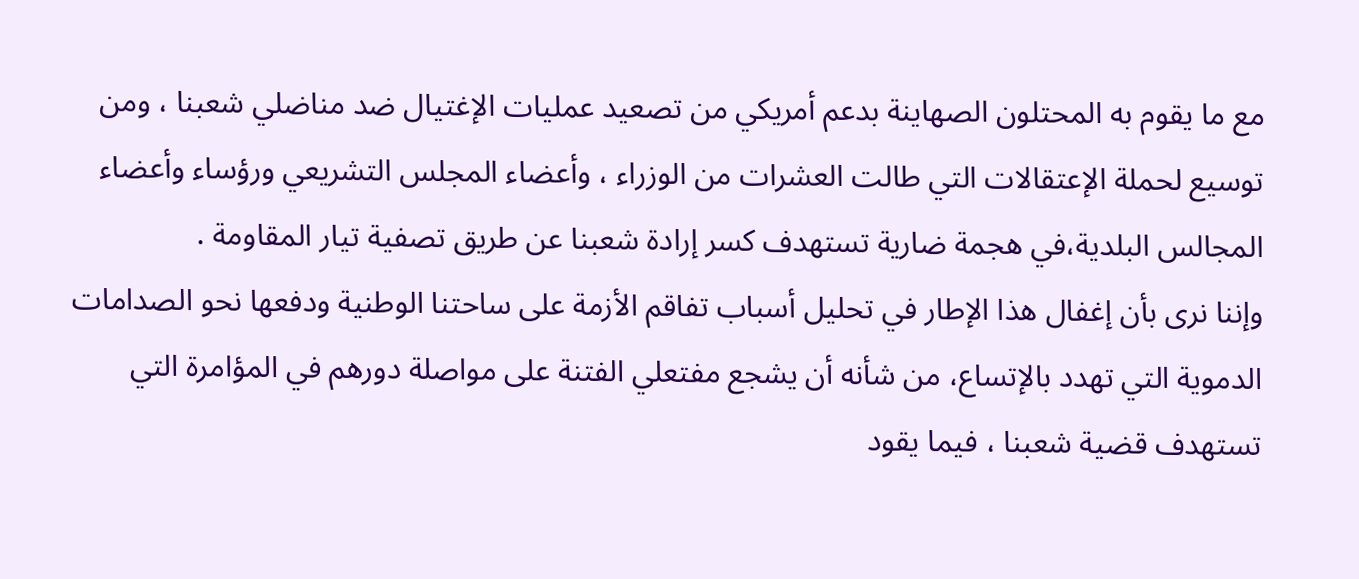مع ما يقوم به المحتلون الصهاينة بدعم أمريكي من تصعيد عمليات الإغتيال ضد مناضلي شعبنا ، ومن توسيع لحملة الإعتقالات التي طالت العشرات من الوزراء ، وأعضاء المجلس التشريعي ورؤساء وأعضاء المجالس البلدية،في هجمة ضارية تستهدف كسر إرادة شعبنا عن طريق تصفية تيار المقاومة .
وإننا نرى بأن إغفال هذا الإطار في تحليل أسباب تفاقم الأزمة على ساحتنا الوطنية ودفعها نحو الصدامات الدموية التي تهدد بالإتساع، من شأنه أن يشجع مفتعلي الفتنة على مواصلة دورهم في المؤامرة التي تستهدف قضية شعبنا ، فيما يقود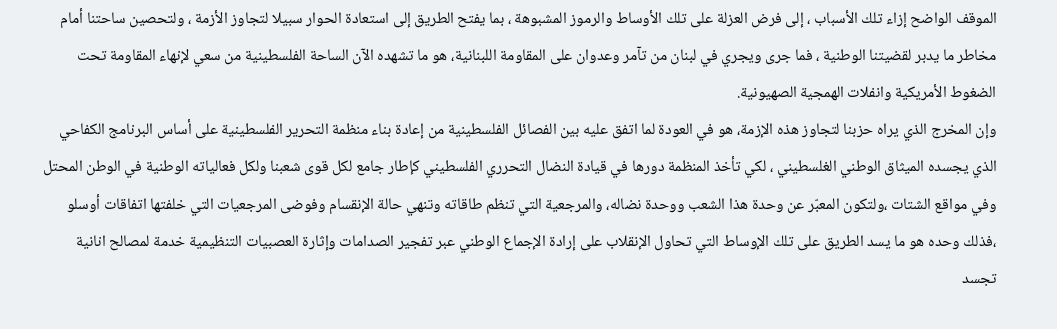الموقف الواضح إزاء تلك الأسباب ، إلى فرض العزلة على تلك الأوساط والرموز المشبوهة ، بما يفتح الطريق إلى استعادة الحوار سبيلا لتجاوز الأزمة ، ولتحصين ساحتنا أمام مخاطر ما يدبر لقضيتنا الوطنية ، فما جرى ويجري في لبنان من تآمر وعدوان على المقاومة اللبنانية، هو ما تشهده الآن الساحة الفلسطينية من سعي لإنهاء المقاومة تحت الضغوط الأمريكية وانفلات الهمجية الصهيونية.
وإن المخرج الذي يراه حزبنا لتجاوز هذه الإزمة، هو في العودة لما اتفق عليه بين الفصائل الفلسطينية من إعادة بناء منظمة التحرير الفلسطينية على أساس البرنامج الكفاحي الذي يجسده الميثاق الوطني الغلسطيني ، لكي تأخذ المنظمة دورها في قيادة النضال التحرري الفلسطيني كإطار جامع لكل قوى شعبنا ولكل فعالياته الوطنية في الوطن المحتل وفي مواقع الشتات ،ولتكون المعبّر عن وحدة هذا الشعب ووحدة نضاله، والمرجعية التي تنظم طاقاته وتنهي حالة الإنقسام وفوضى المرجعيات التي خلفتها اتفاقات أوسلو ،فذلك وحده هو ما يسد الطريق على تلك الإوساط التي تحاول الإنقلاب على إرادة الإجماع الوطني عبر تفجير الصدامات وإثارة العصبيات التنظيمية خدمة لمصالح انانية تجسد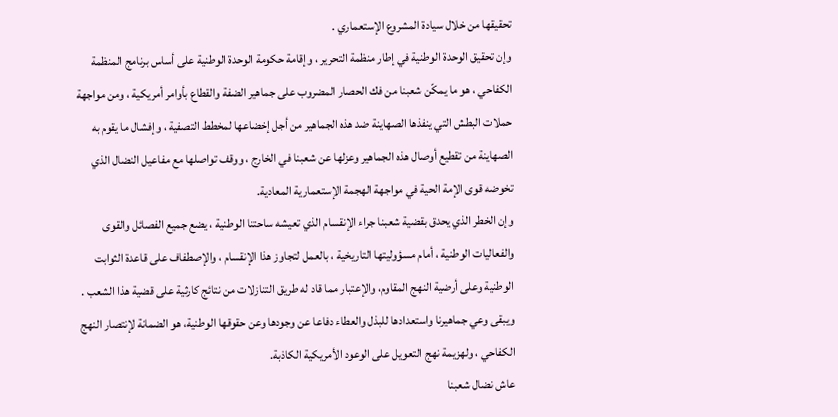تحقيقها من خلال سيادة المشروع الإستعماري .
وإن تحقيق الوحدة الوطنية في إطار منظمة التحرير ، وإقامة حكومة الوحدة الوطنية على أساس برنامج المنظمة الكفاحي ، هو ما يمكّن شعبنا من فك الحصار المضروب على جماهير الضفة والقطاع بأوامر أمريكية ، ومن مواجهة حملات البطش التي ينفذها الصهاينة ضد هذه الجماهير من أجل إخضاعها لمخطط التصفية ، وإفشال ما يقوم به الصهاينة من تقطيع أوصال هذه الجماهير وعزلها عن شعبنا في الخارج ، ووقف تواصلها مع مفاعيل النضال الذي تخوضه قوى الإمة الحية في مواجهة الهجمة الإستعمارية المعادية.
وإن الخطر الذي يحدق بقضية شعبنا جراء الإنقسام الذي تعيشه ساحتنا الوطنية ، يضع جميع الفصائل والقوى والفعاليات الوطنية ، أمام مسؤوليتها التاريخية ، بالعمل لتجاوز هذا الإنقسام ، والإصطفاف على قاعدة الثوابت الوطنية وعلى أرضية النهج المقاوم، والإعتبار مما قاد له طريق التنازلات من نتائج كارثية على قضية هذا الشعب . ويبقى وعي جماهيرنا واستعدادها للبذل والعطاء دفاعا عن وجودها وعن حقوقها الوطنية، هو الضمانة لإنتصار النهج الكفاحي ، ولهزيمة نهج التعويل على الوعود الأمريكية الكاذبة.
عاش نضال شعبنا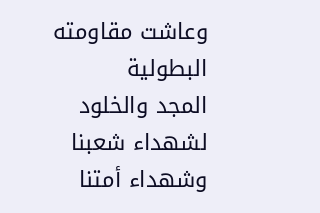وعاشت مقاومته البطولية
المجد والخلود لشهداء شعبنا وشهداء أمتنا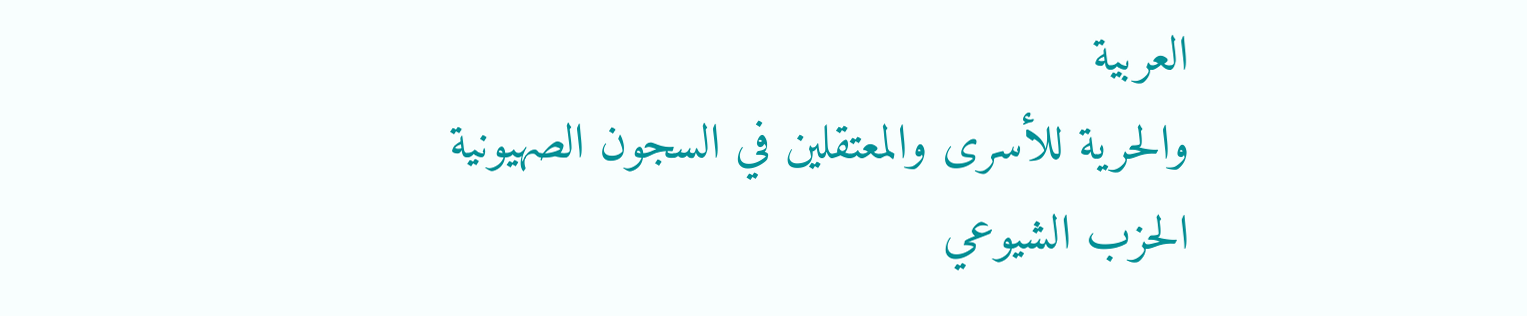العربية
والحرية للأسرى والمعتقلين في السجون الصهيونية
الحزب الشيوعي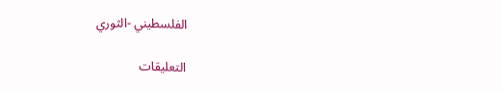الفلسطيني -الثوري

التعليقات